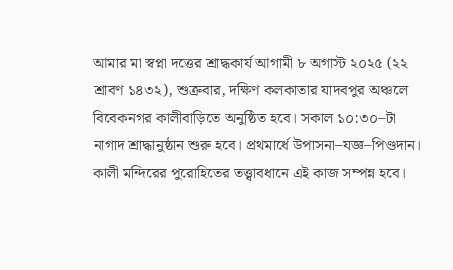আমার মা স্বপ্না দত্তের শ্রাদ্ধকার্য আগামী ৮ অগাস্ট ২০২৫ (২২ শ্রাবণ ১৪৩২), শুক্রবার, দক্ষিণ কলকাতার যাদবপুর অঞ্চলে বিবেকনগর কালীবাড়িতে অনুষ্ঠিত হবে। সকাল ১০:৩০–টা নাগাদ শ্রাদ্ধানুষ্ঠান শুরু হবে। প্রথমার্ধে উপাসনা–যজ্ঞ–পিণ্ডদান। কালী মন্দিরের পুরোহিতের তত্ত্বাবধানে এই কাজ সম্পন্ন হবে।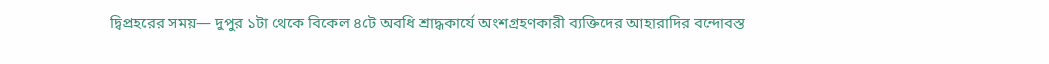দ্বিপ্রহরের সময়— দুপুর ১টা থেকে বিকেল ৪টে অবধি শ্রাদ্ধকার্যে অংশগ্রহণকারী ব্যক্তিদের আহারাদির বন্দোবস্ত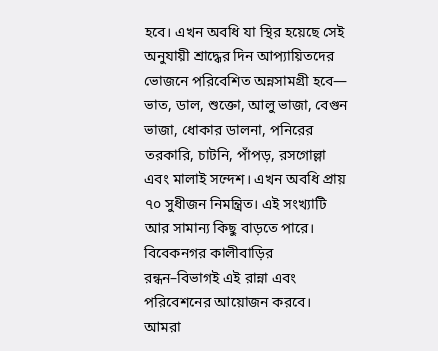হবে। এখন অবধি যা স্থির হয়েছে সেই অনুযায়ী শ্রাদ্ধের দিন আপ্যায়িতদের ভোজনে পরিবেশিত অন্নসামগ্রী হবে— ভাত, ডাল, শুক্তো, আলু ভাজা, বেগুন ভাজা, ধোকার ডালনা, পনিরের তরকারি, চাটনি, পাঁপড়, রসগোল্লা এবং মালাই সন্দেশ। এখন অবধি প্রায় ৭০ সুধীজন নিমন্ত্রিত। এই সংখ্যাটি আর সামান্য কিছু বাড়তে পারে। বিবেকনগর কালীবাড়ির রন্ধন–বিভাগই এই রান্না এবং পরিবেশনের আয়োজন করবে। আমরা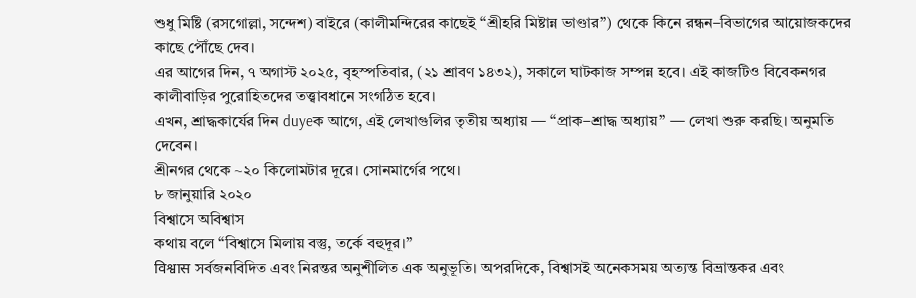শুধু মিষ্টি (রসগোল্লা, সন্দেশ) বাইরে (কালীমন্দিরের কাছেই “শ্রীহরি মিষ্টান্ন ভাণ্ডার”) থেকে কিনে রন্ধন–বিভাগের আয়োজকদের কাছে পৌঁছে দেব।
এর আগের দিন, ৭ অগাস্ট ২০২৫, বৃহস্পতিবার, (২১ শ্রাবণ ১৪৩২), সকালে ঘাটকাজ সম্পন্ন হবে। এই কাজটিও বিবেকনগর কালীবাড়ির পুরোহিতদের তত্ত্বাবধানে সংগঠিত হবে।
এখন, শ্রাদ্ধকার্যের দিন duyeক আগে, এই লেখাগুলির তৃতীয় অধ্যায় — “প্রাক–শ্রাদ্ধ অধ্যায়” — লেখা শুরু করছি। অনুমতি দেবেন।
শ্রীনগর থেকে ~২০ কিলোমটার দূরে। সোনমার্গের পথে।
৮ জানুয়ারি ২০২০
বিশ্বাসে অবিশ্বাস
কথায় বলে “বিশ্বাসে মিলায় বস্তু, তর্কে বহুদূর।”
विश्वास সর্বজনবিদিত এবং নিরন্তর অনুশীলিত এক অনুভূতি। অপরদিকে, বিশ্বাসই অনেকসময় অত্যন্ত বিভ্রান্তকর এবং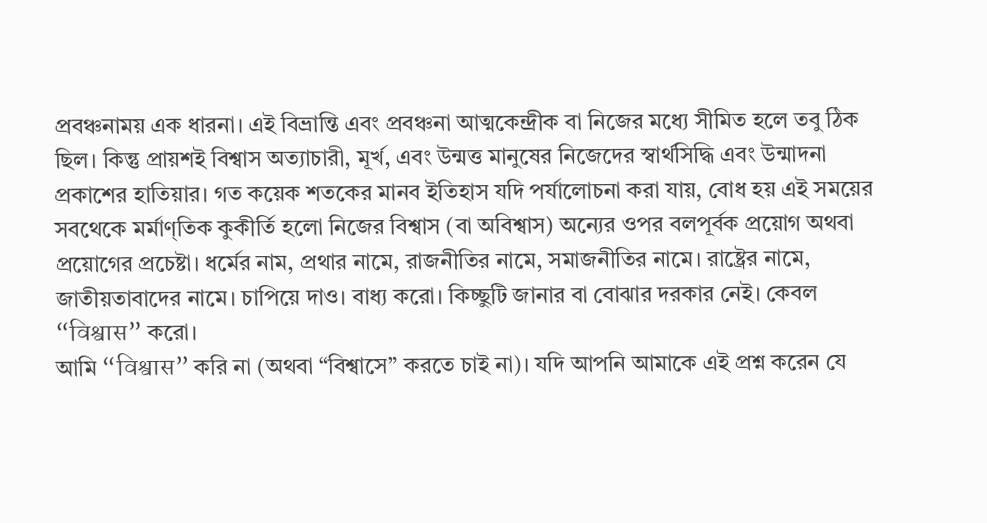প্রবঞ্চনাময় এক ধারনা। এই বিভ্রান্তি এবং প্রবঞ্চনা আত্মকেন্দ্রীক বা নিজের মধ্যে সীমিত হলে তবু ঠিক ছিল। কিন্তু প্রায়শই বিশ্বাস অত্যাচারী, মূর্খ, এবং উন্মত্ত মানুষের নিজেদের স্বার্থসিদ্ধি এবং উন্মাদনা প্রকাশের হাতিয়ার। গত কয়েক শতকের মানব ইতিহাস যদি পর্যালোচনা করা যায়, বোধ হয় এই সময়ের সবথেকে মর্মাণ্তিক কুকীর্তি হলো নিজের বিশ্বাস (বা অবিশ্বাস) অন্যের ওপর বলপূর্বক প্রয়োগ অথবা প্রয়োগের প্রচেষ্টা। ধর্মের নাম, প্রথার নামে, রাজনীতির নামে, সমাজনীতির নামে। রাষ্ট্রের নামে, জাতীয়তাবাদের নামে। চাপিয়ে দাও। বাধ্য করো। কিচ্ছুটি জানার বা বোঝার দরকার নেই। কেবল “विश्वास” করো।
আমি “विश्वास” করি না (অথবা “বিশ্বাসে” করতে চাই না)। যদি আপনি আমাকে এই প্রশ্ন করেন যে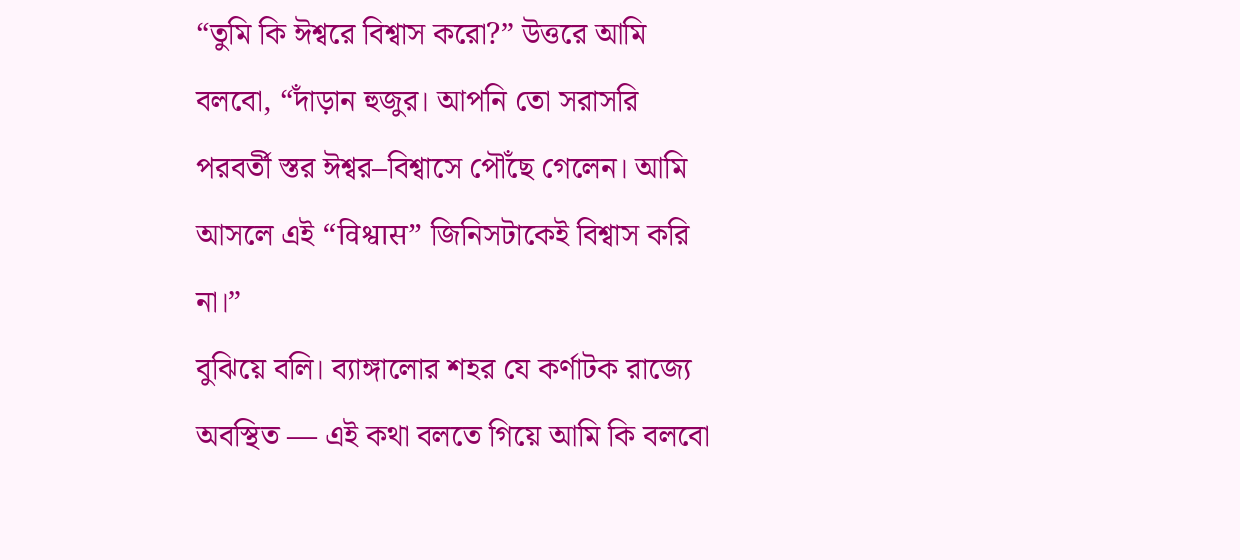“তুমি কি ঈশ্বরে বিশ্বাস করো?” উত্তরে আমি বলবো, “দাঁড়ান হুজুর। আপনি তো সরাসরি পরবর্তী স্তর ঈশ্বর–বিশ্বাসে পৌঁছে গেলেন। আমি আসলে এই “विश्वास” জিনিসটাকেই বিশ্বাস করি না।”
বুঝিয়ে বলি। ব্যাঙ্গালোর শহর যে কর্ণাটক রাজ্যে অবস্থিত — এই কথা বলতে গিয়ে আমি কি বলবো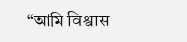“আমি विश्वास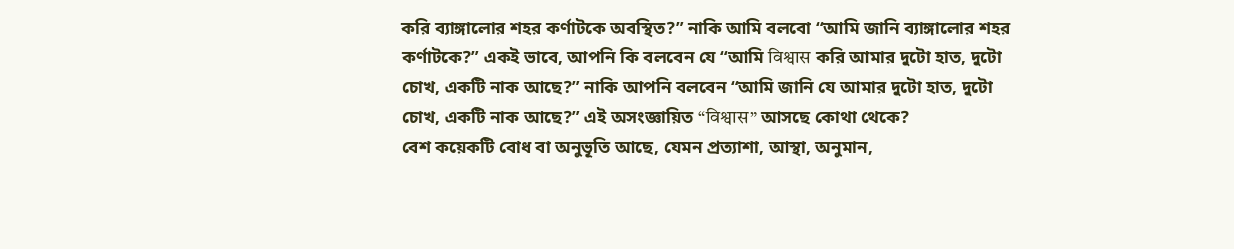করি ব্যাঙ্গালোর শহর কর্ণাটকে অবস্থিত?” নাকি আমি বলবো “আমি জানি ব্যাঙ্গালোর শহর কর্ণাটকে?” একই ভাবে, আপনি কি বলবেন যে “আমি विश्वास করি আমার দুটো হাত, দুটো চোখ, একটি নাক আছে?” নাকি আপনি বলবেন “আমি জানি যে আমার দুটো হাত, দুটো চোখ, একটি নাক আছে?” এই অসংজ্ঞায়িত “विश्वास” আসছে কোথা থেকে?
বেশ কয়েকটি বোধ বা অনুভূতি আছে, যেমন প্রত্যাশা, আস্থা, অনুমান,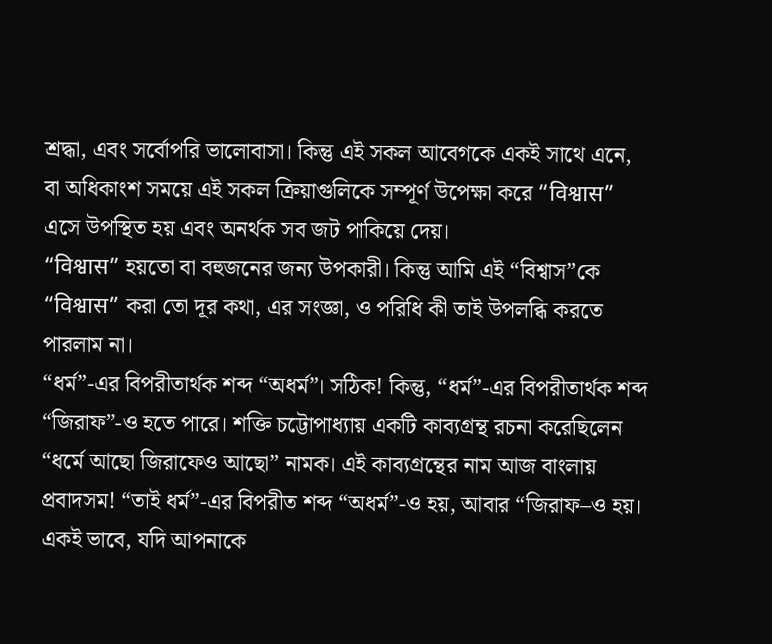শ্রদ্ধা, এবং সর্বোপরি ভালোবাসা। কিন্তু এই সকল আবেগকে একই সাথে এনে, বা অধিকাংশ সময়ে এই সকল ক্রিয়াগুলিকে সম্পূর্ণ উপেক্ষা করে “विश्वास” এসে উপস্থিত হয় এবং অনর্থক সব জট পাকিয়ে দেয়।
“विश्वास” হয়তো বা বহুজনের জন্য উপকারী। কিন্তু আমি এই “বিশ্বাস”কে “विश्वास” করা তো দূর কথা, এর সংজ্ঞা, ও পরিধি কী তাই উপলব্ধি করতে পারলাম না।
“ধর্ম”-এর বিপরীতার্থক শব্দ “অধর্ম”। সঠিক! কিন্তু, “ধর্ম”-এর বিপরীতার্থক শব্দ “জিরাফ”-ও হতে পারে। শক্তি চট্টোপাধ্যায় একটি কাব্যগ্রন্থ রচনা করেছিলেন “ধর্মে আছো জিরাফেও আছো” নামক। এই কাব্যগ্রন্থের নাম আজ বাংলায় প্রবাদসম! “তাই ধর্ম”-এর বিপরীত শব্দ “অধর্ম”-ও হয়, আবার “জিরাফ–ও হয়।
একই ভাবে, যদি আপনাকে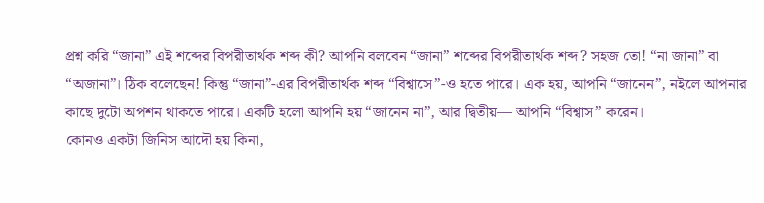প্রশ্ন করি “জানা” এই শব্দের বিপরীতার্থক শব্দ কী? আপনি বলবেন “জানা” শব্দের বিপরীতার্থক শব্দ? সহজ তো! “না জানা” বা “অজানা”। ঠিক বলেছেন! কিন্তু “জানা”-এর বিপরীতার্থক শব্দ “বিশ্বাসে”-ও হতে পারে। এক হয়, আপনি “জানেন”, নইলে আপনার কাছে দুটো অপশন থাকতে পারে। একটি হলো আপনি হয় “জানেন না”, আর দ্বিতীয়— আপনি “বিশ্বাস” করেন।
কোনও একটা জিনিস আদৌ হয় কিনা,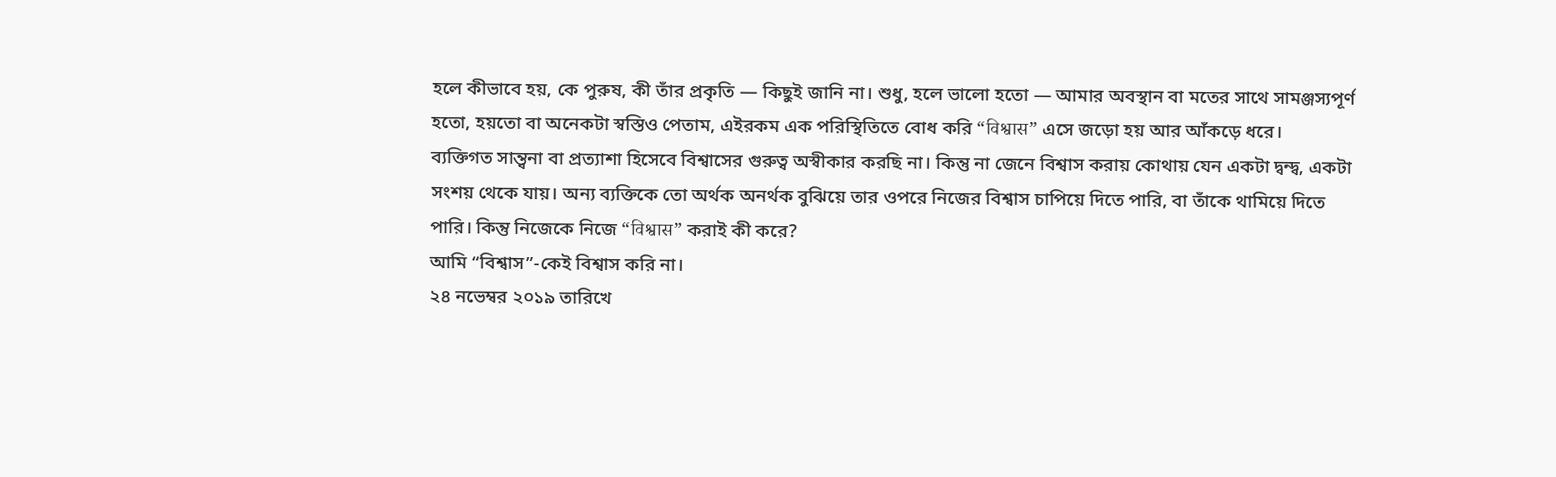হলে কীভাবে হয়, কে পুরুষ, কী তাঁর প্রকৃতি — কিছুই জানি না। শুধু, হলে ভালো হতো — আমার অবস্থান বা মতের সাথে সামঞ্জস্যপূর্ণ হতো, হয়তো বা অনেকটা স্বস্তিও পেতাম, এইরকম এক পরিস্থিতিতে বোধ করি “विश्वास” এসে জড়ো হয় আর আঁকড়ে ধরে।
ব্যক্তিগত সান্ত্বনা বা প্রত্যাশা হিসেবে বিশ্বাসের গুরুত্ব অস্বীকার করছি না। কিন্তু না জেনে বিশ্বাস করায় কোথায় যেন একটা দ্বন্দ্ব, একটা সংশয় থেকে যায়। অন্য ব্যক্তিকে তো অর্থক অনর্থক বুঝিয়ে তার ওপরে নিজের বিশ্বাস চাপিয়ে দিতে পারি, বা তাঁকে থামিয়ে দিতে পারি। কিন্তু নিজেকে নিজে “विश्वास” করাই কী করে?
আমি “বিশ্বাস”-কেই বিশ্বাস করি না।
২৪ নভেম্বর ২০১৯ তারিখে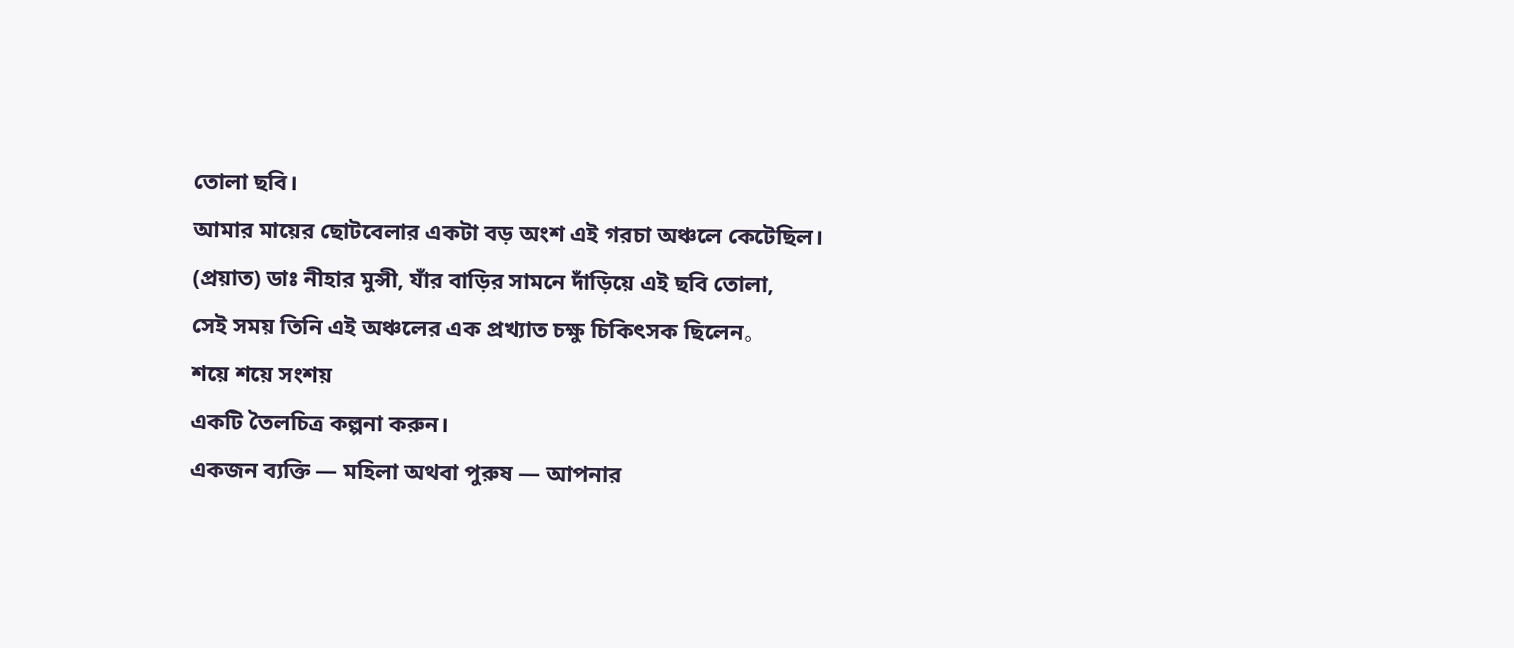তোলা ছবি।
আমার মায়ের ছোটবেলার একটা বড় অংশ এই গরচা অঞ্চলে কেটেছিল।
(প্রয়াত) ডাঃ নীহার মুন্সী, যাঁর বাড়ির সামনে দাঁড়িয়ে এই ছবি তোলা,
সেই সময় তিনি এই অঞ্চলের এক প্রখ্যাত চক্ষু চিকিৎসক ছিলেন。
শয়ে শয়ে সংশয়
একটি তৈলচিত্র কল্পনা করুন।
একজন ব্যক্তি — মহিলা অথবা পুরুষ — আপনার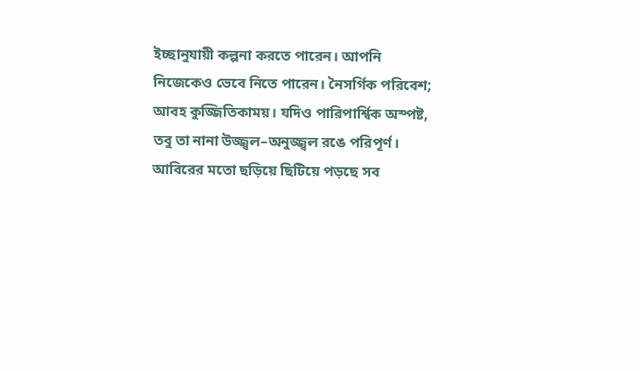ইচ্ছানুযায়ী কল্পনা করতে পারেন। আপনি নিজেকেও ভেবে নিতে পারেন। নৈসর্গিক পরিবেশ; আবহ কুজ্জিতিকাময়। যদিও পারিপার্শ্বিক অস্পষ্ট, তবু তা নানা উজ্জ্বল–অনুজ্জ্বল রঙে পরিপূর্ণ। আবিরের মতো ছড়িয়ে ছিটিয়ে পড়ছে সব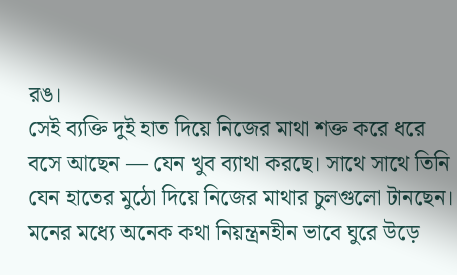রঙ।
সেই ব্যক্তি দুই হাত দিয়ে নিজের মাথা শক্ত করে ধরে বসে আছেন — যেন খুব ব্যাথা করছে। সাথে সাথে তিনি যেন হাতের মুঠো দিয়ে নিজের মাথার চুলগুলো টানছেন। মনের মধ্যে অনেক কথা নিয়ন্ত্রনহীন ভাবে ঘুরে উড়ে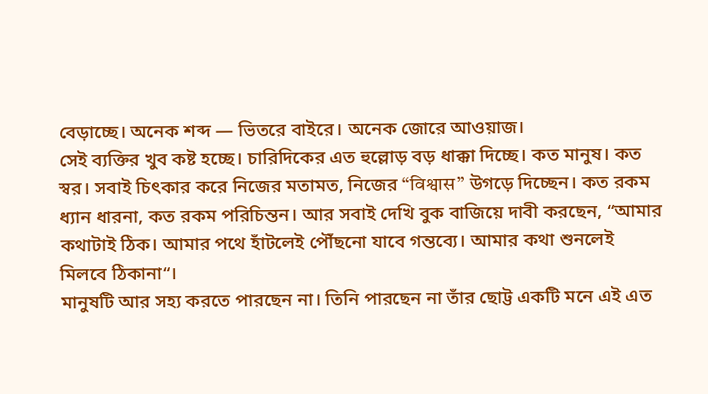বেড়াচ্ছে। অনেক শব্দ — ভিতরে বাইরে। অনেক জোরে আওয়াজ।
সেই ব্যক্তির খুব কষ্ট হচ্ছে। চারিদিকের এত হুল্লোড় বড় ধাক্কা দিচ্ছে। কত মানুষ। কত স্বর। সবাই চিৎকার করে নিজের মতামত, নিজের “विश्वास” উগড়ে দিচ্ছেন। কত রকম ধ্যান ধারনা, কত রকম পরিচিন্তন। আর সবাই দেখি বুক বাজিয়ে দাবী করছেন, “আমার কথাটাই ঠিক। আমার পথে হাঁটলেই পৌঁছনো যাবে গন্তব্যে। আমার কথা শুনলেই মিলবে ঠিকানা“।
মানুষটি আর সহ্য করতে পারছেন না। তিনি পারছেন না তাঁর ছোট্ট একটি মনে এই এত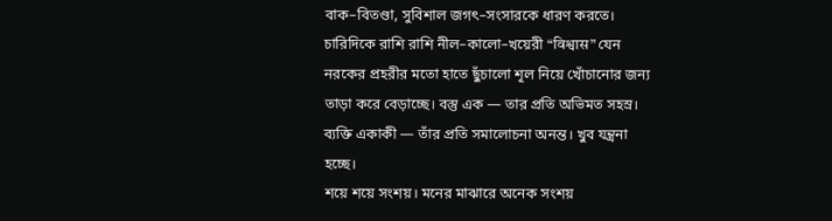বাক–বিতণ্ডা, সুবিশাল জগৎ–সংসারকে ধারণ করতে। চারিদিকে রাশি রাশি নীল–কালো–খয়েরী “विश्वास” যেন নরকের প্রহরীর মতো হাতে ছুঁচালো শূল নিয়ে খোঁচানোর জন্য তাড়া করে বেড়াচ্ছে। বস্তু এক — তার প্রতি অভিমত সহস্র। ব্যক্তি একাকী — তাঁর প্রতি সমালোচনা অনন্ত। খুব যন্ত্রনা হচ্ছে।
শয়ে শয়ে সংশয়। মনের মাঝারে অনেক সংশয়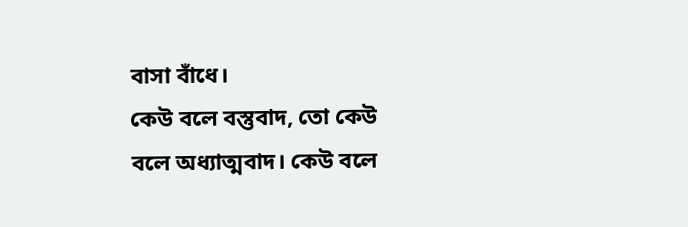বাসা বাঁধে।
কেউ বলে বস্তুবাদ, তো কেউ বলে অধ্যাত্মবাদ। কেউ বলে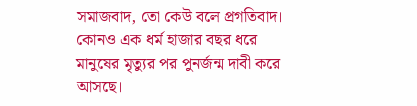সমাজবাদ, তো কেউ বলে প্রগতিবাদ।
কোনও এক ধর্ম হাজার বছর ধরে মানুষের মৃত্যুর পর পুনর্জন্ম দাবী করে আসছে।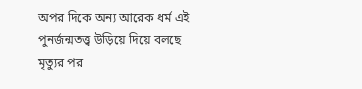অপর দিকে অন্য আরেক ধর্ম এই পুনর্জন্মতত্ত্ব উড়িয়ে দিয়ে বলছে মৃত্যুর পর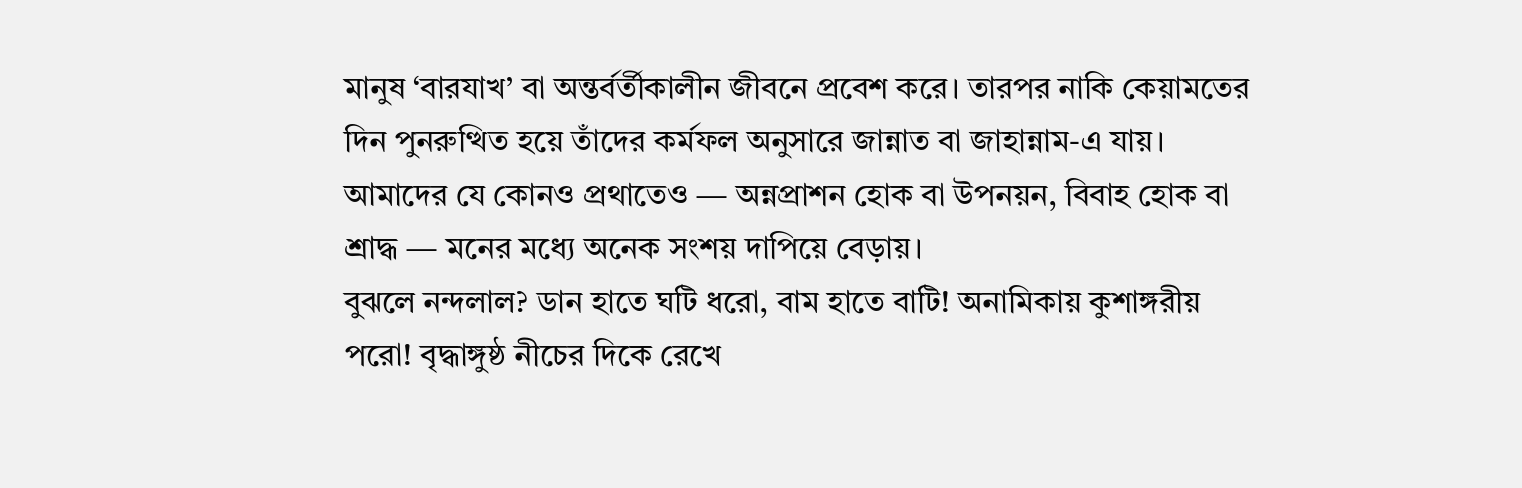মানুষ ‘বারযাখ’ বা অন্তর্বর্তীকালীন জীবনে প্রবেশ করে। তারপর নাকি কেয়ামতের দিন পুনরুত্থিত হয়ে তাঁদের কর্মফল অনুসারে জান্নাত বা জাহান্নাম-এ যায়।
আমাদের যে কোনও প্রথাতেও — অন্নপ্রাশন হোক বা উপনয়ন, বিবাহ হোক বা শ্রাদ্ধ — মনের মধ্যে অনেক সংশয় দাপিয়ে বেড়ায়।
বুঝলে নন্দলাল? ডান হাতে ঘটি ধরো, বাম হাতে বাটি! অনামিকায় কুশাঙ্গরীয় পরো! বৃদ্ধাঙ্গুষ্ঠ নীচের দিকে রেখে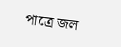পাত্রে জল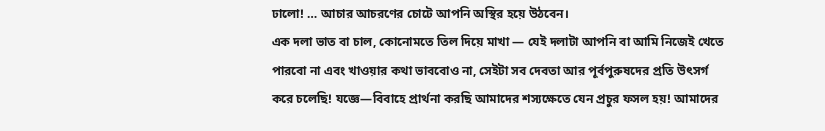ঢালো! … আচার আচরণের চোটে আপনি অস্থির হয়ে উঠবেন।
এক দলা ভাত বা চাল, কোনোমতে তিল দিয়ে মাখা — যেই দলাটা আপনি বা আমি নিজেই খেতে পারবো না এবং খাওয়ার কথা ভাববোও না, সেইটা সব দেবতা আর পূর্বপুরুষদের প্রতি উৎসর্গ করে চলেছি! যজ্ঞে—বিবাহে প্রার্থনা করছি আমাদের শস্যক্ষেতে যেন প্রচুর ফসল হয়! আমাদের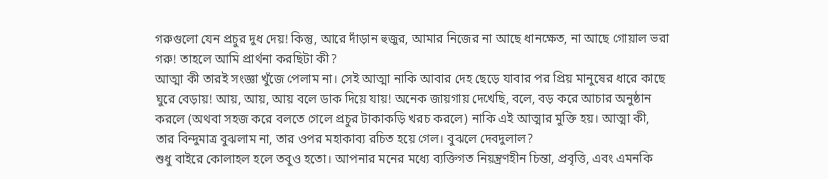গরুগুলো যেন প্রচুর দুধ দেয়! কিন্তু, আরে দাঁড়ান হুজুর, আমার নিজের না আছে ধানক্ষেত, না আছে গোয়াল ভরা গরু! তাহলে আমি প্রার্থনা করছিটা কী?
আত্মা কী তারই সংজ্ঞা খুঁজে পেলাম না। সেই আত্মা নাকি আবার দেহ ছেড়ে যাবার পর প্রিয় মানুষের ধারে কাছে ঘুরে বেড়ায়! আয়, আয়, আয় বলে ডাক দিয়ে যায়! অনেক জায়গায় দেখেছি, বলে, বড় করে আচার অনুষ্ঠান করলে (অথবা সহজ করে বলতে গেলে প্রচুর টাকাকড়ি খরচ করলে) নাকি এই আত্মার মুক্তি হয়। আত্মা কী, তার বিন্দুমাত্র বুঝলাম না, তার ওপর মহাকাব্য রচিত হয়ে গেল। বুঝলে দেবদুলাল?
শুধু বাইরে কোলাহল হলে তবুও হতো। আপনার মনের মধ্যে ব্যক্তিগত নিয়ন্ত্রণহীন চিন্তা, প্রবৃত্তি, এবং এমনকি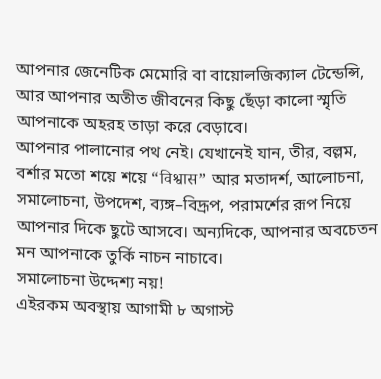আপনার জেনেটিক মেমোরি বা বায়োলজিক্যাল টেন্ডেন্সি, আর আপনার অতীত জীবনের কিছু ছেঁড়া কালো স্মৃতি আপনাকে অহরহ তাড়া করে বেড়াবে।
আপনার পালানোর পথ নেই। যেখানেই যান, তীর, বল্লম, বর্শার মতো শয়ে শয়ে “विश्वास” আর মতাদর্শ, আলোচনা, সমালোচনা, উপদেশ, ব্যঙ্গ–বিদ্রূপ, পরামর্শের রূপ নিয়ে আপনার দিকে ছুটে আসবে। অন্যদিকে, আপনার অবচেতন মন আপনাকে তুর্কি নাচন নাচাবে।
সমালোচনা উদ্দেশ্য নয়!
এইরকম অবস্থায় আগামী ৮ অগাস্ট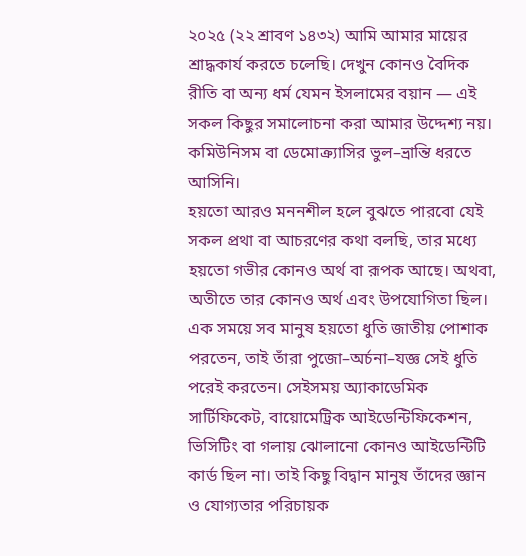২০২৫ (২২ শ্রাবণ ১৪৩২) আমি আমার মায়ের শ্রাদ্ধকার্য করতে চলেছি। দেখুন কোনও বৈদিক রীতি বা অন্য ধর্ম যেমন ইসলামের বয়ান — এই সকল কিছুর সমালোচনা করা আমার উদ্দেশ্য নয়। কমিউনিসম বা ডেমোক্র্যাসির ভুল–ভ্রান্তি ধরতে আসিনি।
হয়তো আরও মননশীল হলে বুঝতে পারবো যেই সকল প্রথা বা আচরণের কথা বলছি, তার মধ্যে হয়তো গভীর কোনও অর্থ বা রূপক আছে। অথবা, অতীতে তার কোনও অর্থ এবং উপযোগিতা ছিল।
এক সময়ে সব মানুষ হয়তো ধুতি জাতীয় পোশাক পরতেন, তাই তাঁরা পুজো–অর্চনা–যজ্ঞ সেই ধুতি পরেই করতেন। সেইসময় অ্যাকাডেমিক সার্টিফিকেট, বায়োমেট্রিক আইডেন্টিফিকেশন, ভিসিটিং বা গলায় ঝোলানো কোনও আইডেন্টিটি কার্ড ছিল না। তাই কিছু বিদ্বান মানুষ তাঁদের জ্ঞান ও যোগ্যতার পরিচায়ক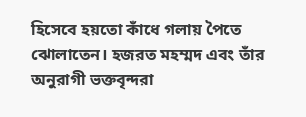হিসেবে হয়তো কাঁধে গলায় পৈতে ঝোলাতেন। হজরত মহম্মদ এবং তাঁর অনুরাগী ভক্তবৃন্দরা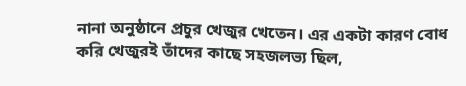নানা অনুষ্ঠানে প্রচুর খেজুর খেতেন। এর একটা কারণ বোধ করি খেজুরই তাঁদের কাছে সহজলভ্য ছিল,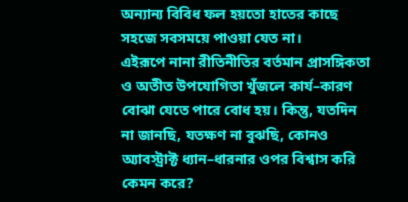অন্যান্য বিবিধ ফল হয়তো হাতের কাছে সহজে সবসময়ে পাওয়া যেত না।
এইরূপে নানা রীতিনীতির বর্তমান প্রাসঙ্গিকতা ও অতীত উপযোগিতা খুঁজলে কার্য–কারণ বোঝা যেতে পারে বোধ হয়। কিন্তু, যতদিন না জানছি, যতক্ষণ না বুঝছি, কোনও অ্যাবস্ট্রাক্ট ধ্যান–ধারনার ওপর বিশ্বাস করি কেমন করে?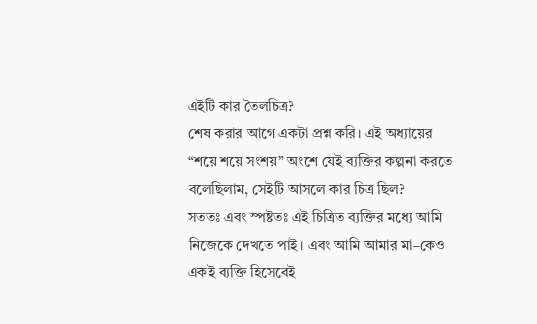এইটি কার তৈলচিত্র?
শেষ করার আগে একটা প্রশ্ন করি। এই অধ্যায়ের “শয়ে শয়ে সংশয়” অংশে যেই ব্যক্তির কল্পনা করতে বলেছিলাম, সেইটি আসলে কার চিত্র ছিল?
সততঃ এবং স্পষ্টতঃ এই চিত্রিত ব্যক্তির মধ্যে আমি নিজেকে দেখতে পাই। এবং আমি আমার মা–কেও একই ব্যক্তি হিসেবেই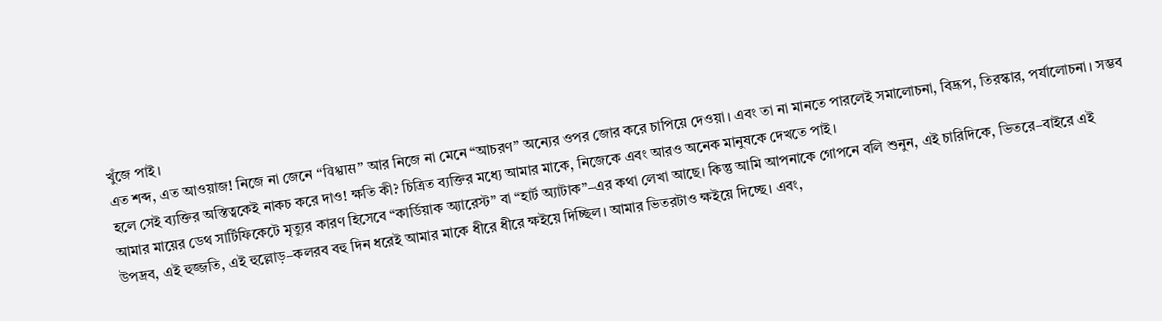খুঁজে পাই।
এত শব্দ, এত আওয়াজ! নিজে না জেনে “विश्वास” আর নিজে না মেনে “আচরণ” অন্যের ওপর জোর করে চাপিয়ে দেওয়া। এবং তা না মানতে পারলেই সমালোচনা, বিদ্রূপ, তিরস্কার, পর্যালোচনা। সম্ভব হলে সেই ব্যক্তির অস্তিত্বকেই নাকচ করে দাও! ক্ষতি কী? চিত্রিত ব্যক্তির মধ্যে আমার মাকে, নিজেকে এবং আরও অনেক মানুষকে দেখতে পাই।
আমার মায়ের ডেথ সার্টিফিকেটে মৃত্যুর কারণ হিসেবে “কার্ডিয়াক অ্যারেস্ট” বা “হার্ট অ্যাটাক”–এর কথা লেখা আছে। কিন্তু আমি আপনাকে গোপনে বলি শুনুন, এই চারিদিকে, ভিতরে–বাইরে এই উপদ্রব, এই হুজ্জতি, এই হুল্লোড়–কলরব বহু দিন ধরেই আমার মাকে ধীরে ধীরে ক্ষইয়ে দিচ্ছিল। আমার ভিতরটাও ক্ষইয়ে দিচ্ছে। এবং,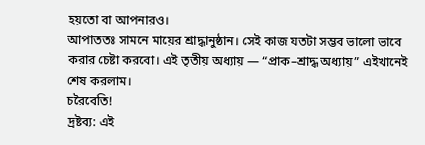হয়তো বা আপনারও।
আপাততঃ সামনে মায়ের শ্রাদ্ধানুষ্ঠান। সেই কাজ যতটা সম্ভব ভালো ভাবে করার চেষ্টা করবো। এই তৃতীয় অধ্যায় — “প্রাক–শ্রাদ্ধ অধ্যায়” এইখানেই শেষ করলাম।
চরৈবেতি!
দ্রষ্টব্য: এই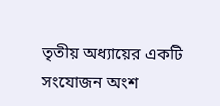তৃতীয় অধ্যায়ের একটি সংযোজন অংশ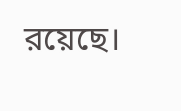রয়েছে।